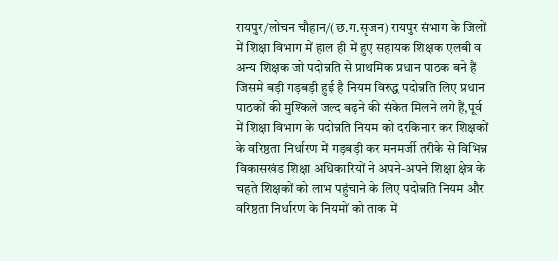रायपुर/लोचन चौहान/(छ.ग.सृजन) रायपुर संभाग के जिलों में शिक्षा विभाग में हाल ही में हुए सहायक शिक्षक एलबी व अन्य शिक्षक जो पदोन्नति से प्राथमिक प्रधान पाठक बने हैं जिसमे बड़ी गड़बड़ी हुई है नियम विरुद्ध पदोन्नति लिए प्रधान पाठकों की मुश्किले जल्द बढ़ने की संकेत मिलने लगे हैं,पूर्व में शिक्षा विभाग के पदोन्नति नियम को दरकिनार कर शिक्षकों के वरिष्ठता निर्धारण में गड़बड़ी कर मनमर्जी तरीके से विभिन्न विकासखंड शिक्षा अधिकारियों ने अपने-अपने शिक्षा क्षेत्र के चहते शिक्षकों को लाभ पहुंचाने के लिए पदोन्नति नियम और वरिष्ठता निर्धारण के नियमों को ताक में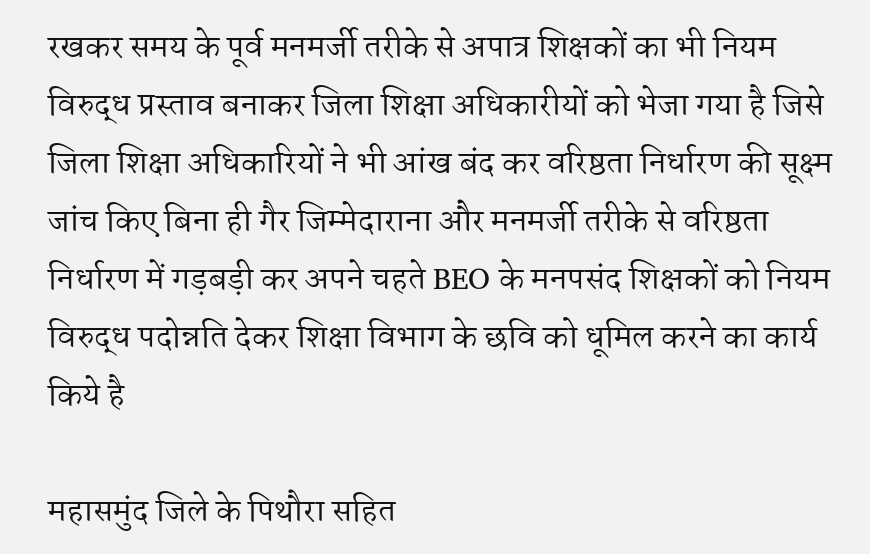रखकर समय के पूर्व मनमर्जी तरीके से अपात्र शिक्षकों का भी नियम विरुद्ध प्रस्ताव बनाकर जिला शिक्षा अधिकारीयों को भेजा गया है जिसे जिला शिक्षा अधिकारियों ने भी आंख बंद कर वरिष्ठता निर्धारण की सूक्ष्म जांच किए बिना ही गैर जिम्मेदाराना और मनमर्जी तरीके से वरिष्ठता निर्धारण में गड़बड़ी कर अपने चहते BEO के मनपसंद शिक्षकों को नियम विरुद्ध पदोन्नति देकर शिक्षा विभाग के छवि को धूमिल करने का कार्य किये है

महासमुंद जिले के पिथौरा सहित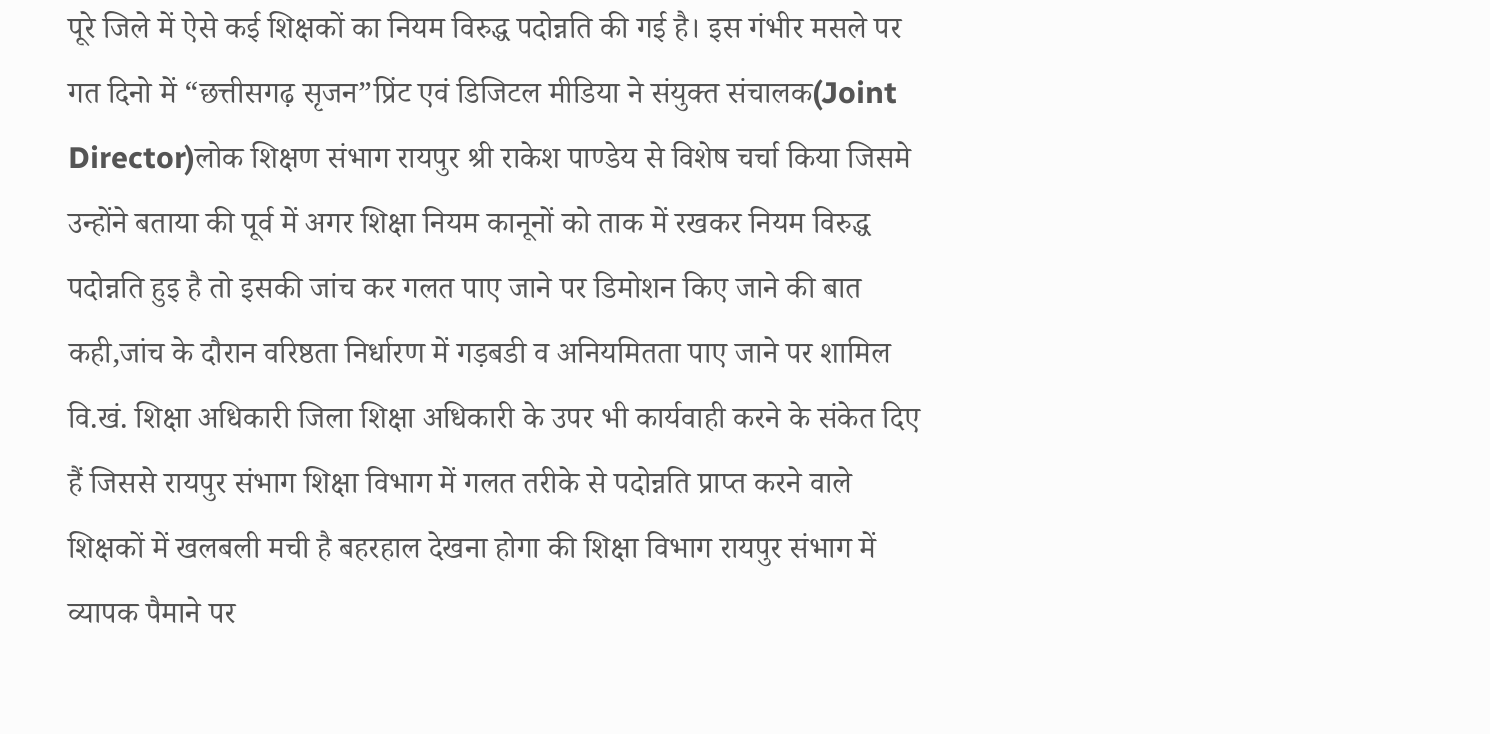पूरे जिले में ऐसे कई शिक्षकों का नियम विरुद्ध पदोन्नति की गई है। इस गंभीर मसले पर गत दिनो में “छत्तीसगढ़ सृजन”प्रिंट एवं डिजिटल मीडिया ने संयुक्त संचालक(Joint Director)लोक शिक्षण संभाग रायपुर श्री राकेश पाण्डेय से विशेष चर्चा किया जिसमे उन्होंने बताया की पूर्व में अगर शिक्षा नियम कानूनों को ताक में रखकर नियम विरुद्ध पदोन्नति हुइ है तो इसकी जांच कर गलत पाए जाने पर डिमोशन किए जाने की बात कही,जांच के दौरान वरिष्ठता निर्धारण में गड़बडी व अनियमितता पाए जाने पर शामिल वि.खं. शिक्षा अधिकारी जिला शिक्षा अधिकारी के उपर भी कार्यवाही करने के संकेत दिए हैं जिससे रायपुर संभाग शिक्षा विभाग में गलत तरीके से पदोन्नति प्राप्त करने वाले शिक्षकों में खलबली मची है बहरहाल देखना होगा की शिक्षा विभाग रायपुर संभाग में व्यापक पैमाने पर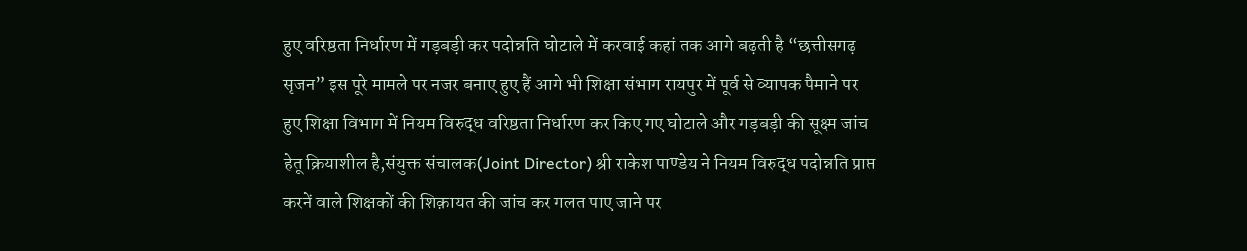हुए वरिष्ठता निर्धारण में गड़बड़ी कर पदोन्नति घोटाले में करवाई कहां तक आगे बढ़ती है “छत्तीसगढ़ सृजन” इस पूरे मामले पर नजर बनाए हुए हैं आगे भी शिक्षा संभाग रायपुर में पूर्व से व्यापक पैमाने पर हुए शिक्षा विभाग में नियम विरुद्ध वरिष्ठता निर्धारण कर किए गए घोटाले और गड़बड़ी की सूक्ष्म जांच हेतू क्रियाशील है,संयुक्त संचालक(Joint Director) श्री राकेश पाण्डेय ने नियम विरुद्ध पदोन्नति प्राप्त करनें वाले शिक्षकों की शिक़ायत की जांच कर गलत पाए जाने पर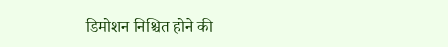डिमोशन निश्चित होने की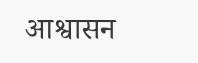आश्वासन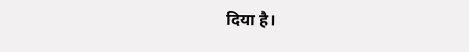दिया है।